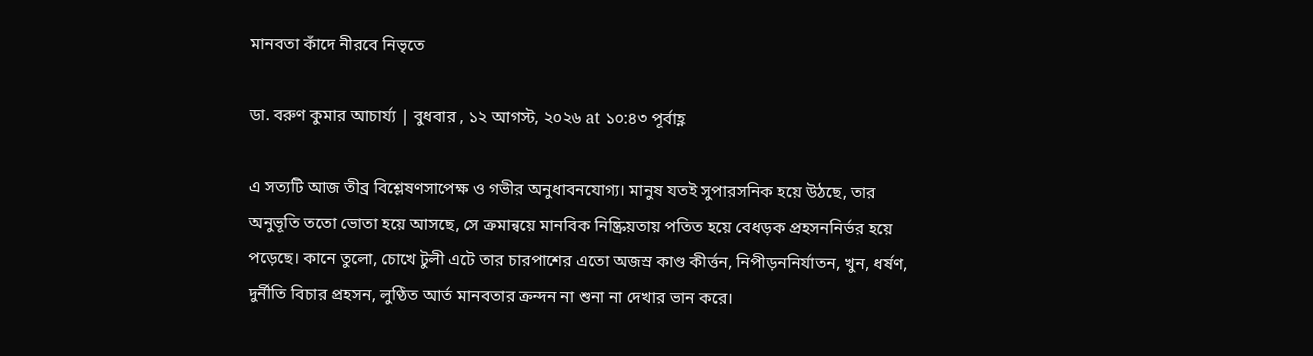মানবতা কাঁদে নীরবে নিভৃতে

ডা. বরুণ কুমার আচার্য্য | বুধবার , ১২ আগস্ট, ২০২৬ at ১০:৪৩ পূর্বাহ্ণ

এ সত্যটি আজ তীব্র বিশ্লেষণসাপেক্ষ ও গভীর অনুধাবনযোগ্য। মানুষ যতই সুপারসনিক হয়ে উঠছে, তার অনুভূতি ততো ভোতা হয়ে আসছে, সে ক্রমান্বয়ে মানবিক নিষ্ক্রিয়তায় পতিত হয়ে বেধড়ক প্রহসননির্ভর হয়ে পড়েছে। কানে তুলো, চোখে টুলী এটে তার চারপাশের এতো অজস্র কাণ্ড কীর্ত্তন, নিপীড়ননির্যাতন, খুন, ধর্ষণ, দুর্নীতি বিচার প্রহসন, লুণ্ঠিত আর্ত মানবতার ক্রন্দন না শুনা না দেখার ভান করে।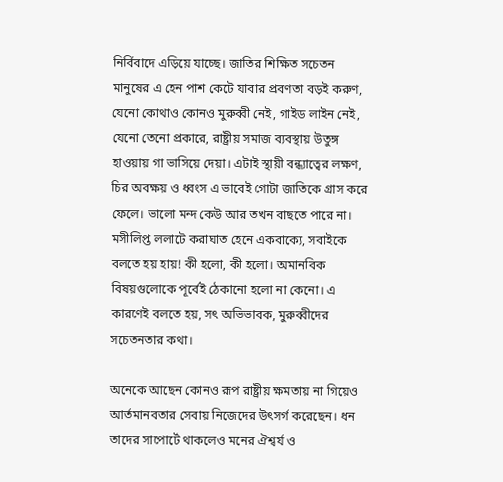নির্বিবাদে এড়িয়ে যাচ্ছে। জাতির শিক্ষিত সচেতন মানুষের এ হেন পাশ কেটে যাবার প্রবণতা বড়ই করুণ, যেনো কোথাও কোনও মুরুব্বী নেই, গাইড লাইন নেই, যেনো তেনো প্রকারে, রাষ্ট্রীয় সমাজ ব্যবস্থায় উতুঙ্গ হাওয়ায় গা ভাসিয়ে দেয়া। এটাই স্থায়ী বন্ধ্যাত্বের লক্ষণ, চির অবক্ষয় ও ধ্বংস এ ভাবেই গোটা জাতিকে গ্রাস করে ফেলে। ভালো মন্দ কেউ আর তখন বাছতে পারে না। মসীলিপ্ত ললাটে করাঘাত হেনে একবাক্যে, সবাইকে বলতে হয় হায়! কী হলো, কী হলো। অমানবিক বিষয়গুলোকে পূর্বেই ঠেকানো হলো না কেনো। এ কারণেই বলতে হয়, সৎ অভিভাবক, মুরুব্বীদের সচেতনতার কথা।

অনেকে আছেন কোনও রূপ রাষ্ট্রীয় ক্ষমতায় না গিয়েও আর্তমানবতার সেবায় নিজেদের উৎসর্গ করেছেন। ধন তাদের সাপোর্টে থাকলেও মনের ঐশ্বর্য ও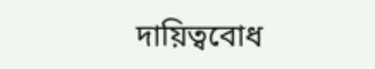দায়িত্ববোধ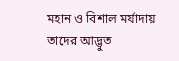মহান ও বিশাল মর্যাদায় তাদের আদ্ভুত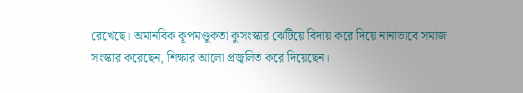রেখেছে। অমানবিক কূপমণ্ডুকতা কুসংস্কার ঝেটিয়ে বিদায় করে দিয়ে নানাভাবে সমাজ সংস্কার করেছেন, শিক্ষার আলো প্রজ্বলিত করে দিয়েছেন।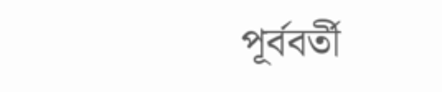পূর্ববর্তী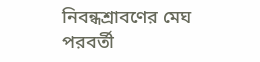নিবন্ধশ্রাবণের মেঘ
পরবর্তী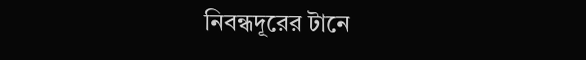নিবন্ধদূরের টানে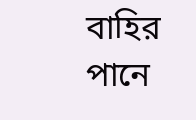বাহির পানে